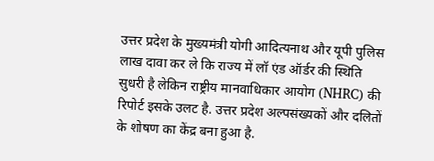उत्तर प्रदेश के मुख्यमंत्री योगी आदित्यनाथ और यूपी पुलिस लाख दावा कर ले कि राज्य में लॉ एंड ऑर्डर की स्थिति सुधरी है लेकिन राष्ट्रीय मानवाधिकार आयोग (NHRC) की रिपोर्ट इसके उलट है. उत्तर प्रदेश अल्पसंख्यकों और दलितों के शोषण का केंद्र बना हुआ है.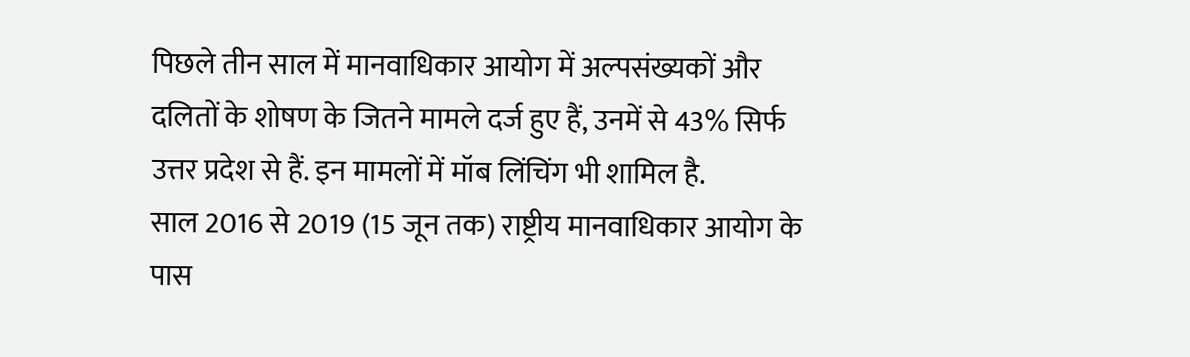पिछले तीन साल में मानवाधिकार आयोग में अल्पसंख्यकों और दलितों के शोषण के जितने मामले दर्ज हुए हैं, उनमें से 43% सिर्फ उत्तर प्रदेश से हैं. इन मामलों में मॉब लिंचिंग भी शामिल है.
साल 2016 से 2019 (15 जून तक) राष्ट्रीय मानवाधिकार आयोग के पास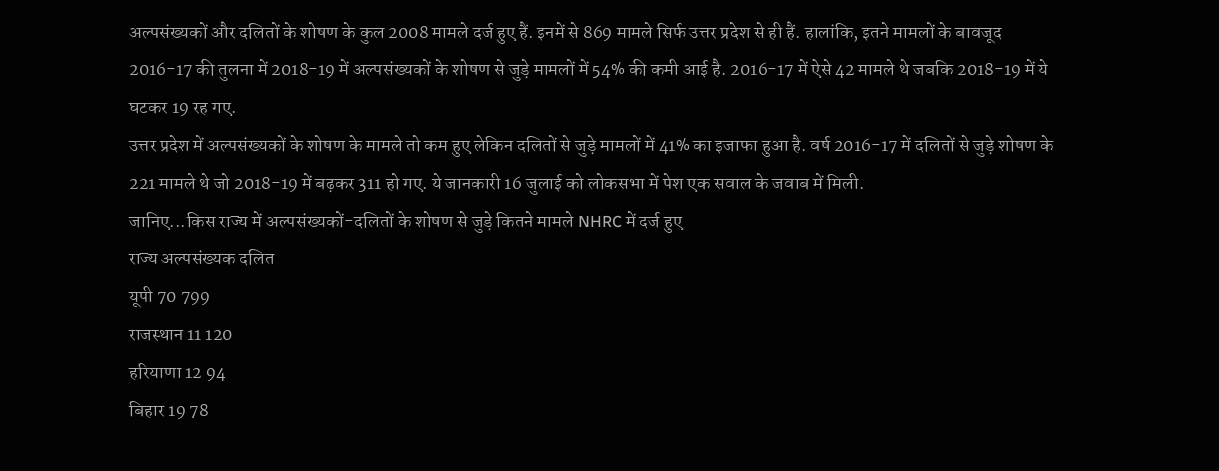अल्पसंख्यकों और दलितों के शोषण के कुल 2008 मामले दर्ज हुए हैं. इनमें से 869 मामले सिर्फ उत्तर प्रदेश से ही हैं. हालांकि, इतने मामलों के बावजूद 2016-17 की तुलना में 2018-19 में अल्पसंख्यकों के शोषण से जुड़े मामलों में 54% की कमी आई है. 2016-17 में ऐसे 42 मामले थे जबकि 2018-19 में ये घटकर 19 रह गए.
उत्तर प्रदेश में अल्पसंख्यकों के शोषण के मामले तो कम हुए लेकिन दलितों से जुड़े मामलों में 41% का इजाफा हुआ है. वर्ष 2016-17 में दलितों से जुड़े शोषण के 221 मामले थे जो 2018-19 में बढ़कर 311 हो गए. ये जानकारी 16 जुलाई को लोकसभा में पेश एक सवाल के जवाब में मिली.
जानिए...किस राज्य में अल्पसंख्यकों-दलितों के शोषण से जुड़े कितने मामले NHRC में दर्ज हुए
राज्य अल्पसंख्यक दलित
यूपी 70 799
राजस्थान 11 120
हरियाणा 12 94
बिहार 19 78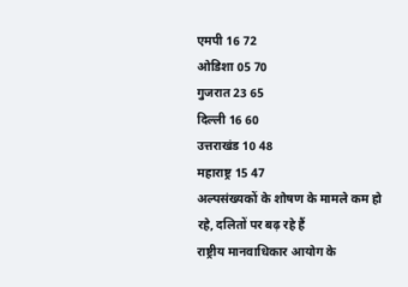एमपी 16 72
ओडिशा 05 70
गुजरात 23 65
दिल्ली 16 60
उत्तराखंड 10 48
महाराष्ट्र 15 47
अल्पसंख्यकों के शोषण के मामले कम हो रहे, दलितों पर बढ़ रहे हैं
राष्ट्रीय मानवाधिकार आयोग के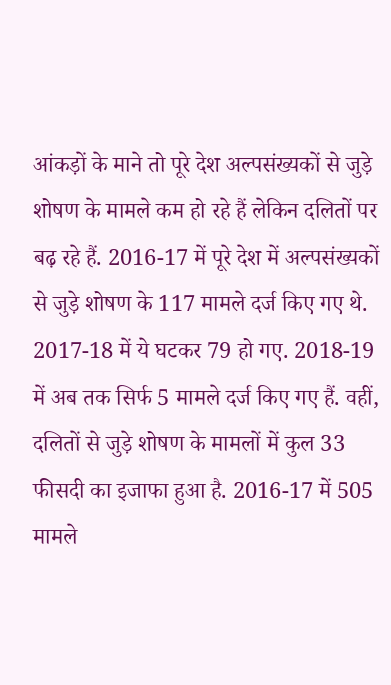आंकड़ों के माने तो पूरे देश अल्पसंख्यकों से जुड़े शोषण के मामले कम हो रहे हैं लेकिन दलितों पर बढ़ रहे हैं. 2016-17 में पूरे देश में अल्पसंख्यकों से जुड़े शोषण के 117 मामले दर्ज किए गए थे. 2017-18 में ये घटकर 79 हो गए. 2018-19 में अब तक सिर्फ 5 मामले दर्ज किए गए हैं. वहीं, दलितों से जुड़े शोषण के मामलों में कुल 33 फीसदी का इजाफा हुआ है. 2016-17 में 505 मामले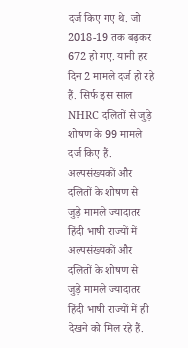दर्ज किए गए थे. जो 2018-19 तक बढ़कर 672 हो गए. यानी हर दिन 2 मामले दर्ज हो रहे हैं. सिर्फ इस साल NHRC दलितों से जुड़े शोषण के 99 मामले दर्ज किए हैं.
अल्पसंख्यकों और दलितों के शोषण से जुड़े मामले ज्यादातर हिंदी भाषी राज्यों में
अल्पसंख्यकों और दलितों के शोषण से जुड़े मामले ज्यादातर हिंदी भाषी राज्यों में ही देखने को मिल रहे हैं.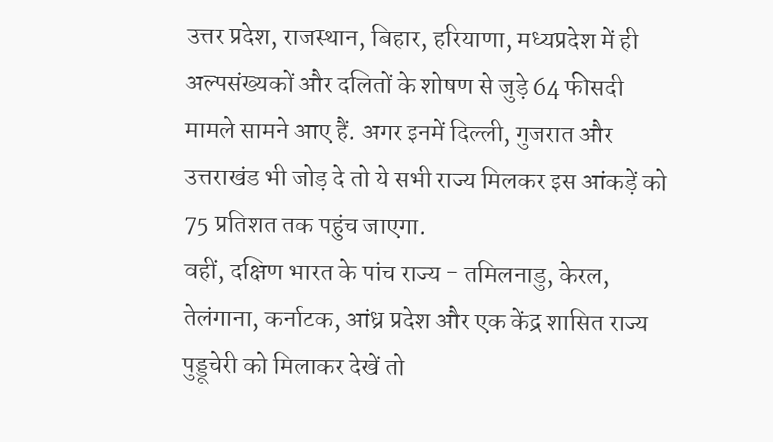उत्तर प्रदेश, राजस्थान, बिहार, हरियाणा, मध्यप्रदेश में ही अल्पसंख्यकों और दलितों के शोषण से जुड़े 64 फीसदी मामले सामने आए हैं. अगर इनमें दिल्ली, गुजरात और उत्तराखंड भी जोड़ दे तो ये सभी राज्य मिलकर इस आंकड़ें को 75 प्रतिशत तक पहुंच जाएगा.
वहीं, दक्षिण भारत के पांच राज्य - तमिलनाडु, केरल, तेलंगाना, कर्नाटक, आंध्र प्रदेश और एक केंद्र शासित राज्य पुड्डूचेरी को मिलाकर देखें तो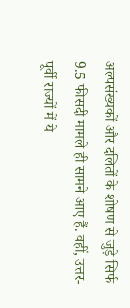अल्पसंख्यकों और दलितों के शोषण से जुड़े सिर्फ 9.5 फीसदी मामले ही सामने आए हैं. वहीं, उत्तर-पूर्वी राज्यों में ये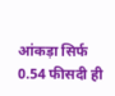आंकड़ा सिर्फ 0.54 फीसदी ही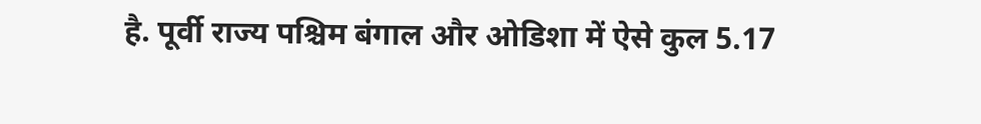है. पूर्वी राज्य पश्चिम बंगाल और ओडिशा में ऐसे कुल 5.17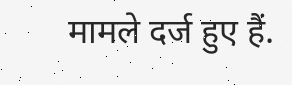मामले दर्ज हुए हैं.